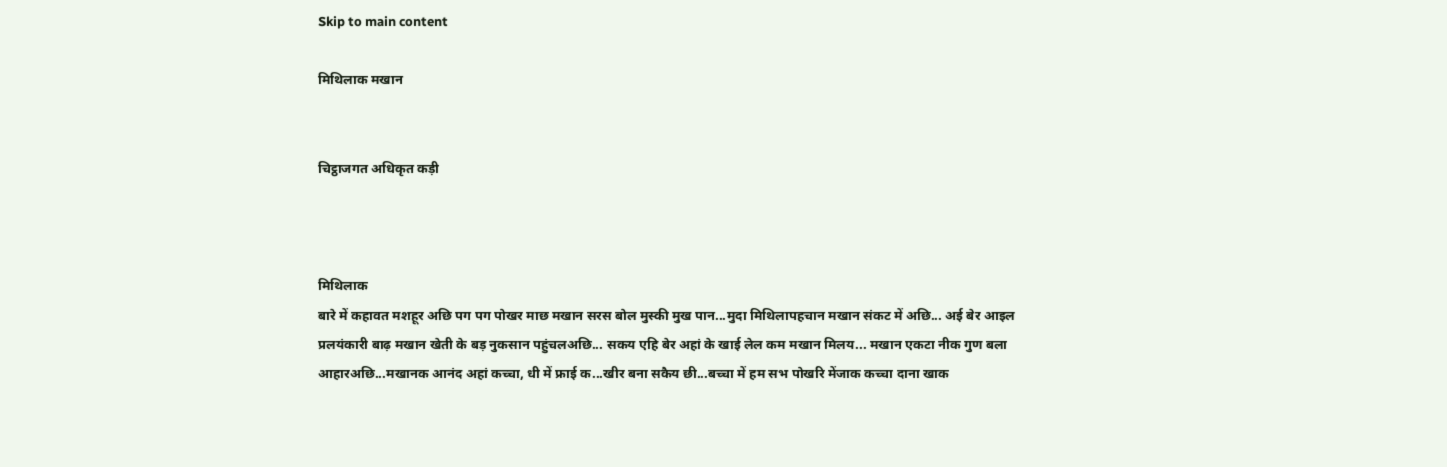Skip to main content

मिथिलाक मखान


चिट्ठाजगत अधिकृत कड़ी



मिथिलाक
बारे में कहावत मशहूर अछि पग पग पोखर माछ मखान सरस बोल मुस्की मुख पान...मुदा मिथिलापहचान मखान संकट में अछि... अई बेर आइल प्रलयंकारी बाढ़ मखान खेती के बड़ नुकसान पहुंचलअछि... सकय एहि बेर अहां के खाई लेल कम मखान मिलय... मखान एकटा नीक गुण बला आहारअछि...मखानक आनंद अहां कच्चा, धी में फ्राई क...खीर बना सकैय छी...बच्चा में हम सभ पोखरि मेंजाक कच्चा दाना खाक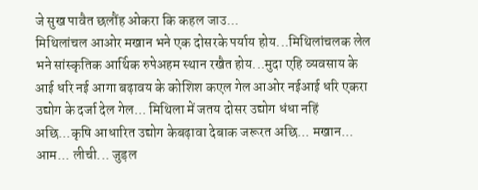जे सुख पावैत छलौंह ओकरा कि कहल जाउ...
मिथिलांचल आओर मखान भने एक दोसरके पर्याय होय...मिथिलांचलक लेल भने सांस्कृतिक आर्थिक रुपेअहम स्थान रखैत होय...मुदा एहि व्यवसाय के आई धरि नई आगा बढ़ावय के कोशिश कएल गेल आओर नईआई धरि एकरा उद्योग के दर्जा देल गेल... मिथिला में जतय दोसर उद्योग धंधा नहिं अछि...कृषि आधारित उद्योग केबढ़ावा देबाक जरूरत अछि... मखान... आम... लीची... जुड़ल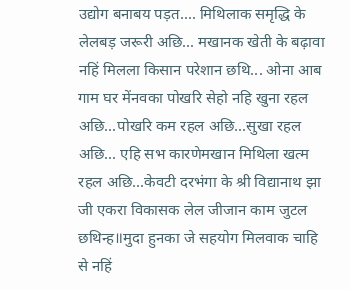उद्योग बनाबय पड़त.... मिथिलाक समृद्धि के लेलबड़ जरूरी अछि... मखानक खेती के बढ़ावा नहिं मिलला किसान परेशान छथि... ओना आब गाम घर मेंनवका पोखरि सेहो नहि खुना रहल अछि...पोखरि कम रहल अछि...सुखा रहल अछि... एहि सभ कारणेमखान मिथिला खत्म रहल अछि...केवटी दरभंगा के श्री विद्यानाथ झा जी एकरा विकासक लेल जीजान काम जुटल छथिन्ह॥मुदा हुनका जे सहयोग मिलवाक चाहि से नहिं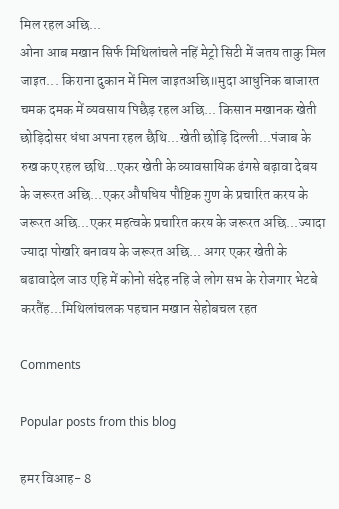मिल रहल अछि...
ओना आब मखान सिर्फ मिथिलांचले नहिं मेट्रो सिटी में जतय ताकु मिल जाइत... किराना दुकान में मिल जाइतअछि॥मुदा आधुनिक बाजारत चमक दमक में व्यवसाय पिछैड़ रहल अछि... किसान मखानक खेती छोड़िदोसर धंधा अपना रहल छैथि...खेती छोड़ि दिल्ली...पंजाब के रुख कए रहल छथि...एकर खेती के व्यावसायिक ढंगसे बढ़ावा देबय के जरूरत अछि...एकर औषधिय पौष्टिक गुण के प्रचारित करय के जरूरत अछि...एकर महत्वके प्रचारित करय के जरूरत अछि...ज्यादा ज्यादा पोखरि बनावय के जरूरत अछि... अगर एकर खेती के बढावादेल जाउ एहि में कोनो संदेह नहि जे लोग सभ के रोजगार भेटबे करतैंह...मिथिलांचलक पहचान मखान सेहोबचल रहत

Comments

Popular posts from this blog

हमर विआह- 8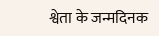श्वेता के जन्मदिनक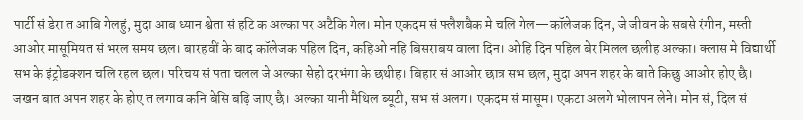पार्टी सं डेरा त आबि गेलहुं, मुदा आब ध्यान श्वेता सं हटि क अल्का पर अटैकि गेल। मोन एकदम सं फ्लैशबैक मे चलि गेल—कॉलेजक दिन, जे जीवन के सबसे रंगीन, मस्ती आओर मासूमियत सं भरल समय छल। बारहवीं के बाद कॉलेजक पहिल दिन, कहिओ नहि बिसराबय वाला दिन। ओहि दिन पहिल बेर मिलल छलीह अल्का। क्लास मे विद्यार्थी सभ के इंट्रोडक्शन चलि रहल छल। परिचय सं पता चलल जे अल्का सेहो दरभंगा के छथीह। बिहार सं आओर छात्र सभ छल, मुदा अपन शहर के बाते किछु आओर होए छै। जखन बात अपन शहर के होए त लगाव कनि बेसि बढ़ि जाए छै। अल्का यानी मैथिल ब्यूटी, सभ सं अलग। एकदम सं मासूम। एकटा अलगे भोलापन लेने। मोन सं, दिल सं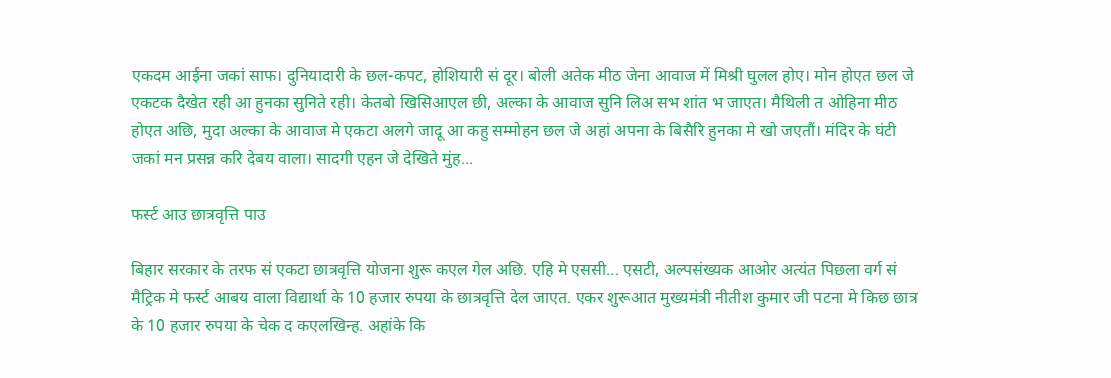एकदम आईना जकां साफ। दुनियादारी के छल-कपट, होशियारी सं दूर। बोली अतेक मीठ जेना आवाज में मिश्री घुलल होए। मोन होएत छल जे एकटक दैखेत रही आ हुनका सुनिते रही। केतबो खिसिआएल छी, अल्का के आवाज सुनि लिअ सभ शांत भ जाएत। मैथिली त ओहिना मीठ होएत अछि, मुदा अल्का के आवाज मे एकटा अलगे जादू आ कहु सम्मोहन छल जे अहां अपना के बिसैरि हुनका मे खो जएतौं। मंदिर के घंटी जकां मन प्रसन्न करि देबय वाला। सादगी एहन जे देखिते मुंह...

फर्स्ट आउ छात्रवृत्ति पाउ

बिहार सरकार के तरफ सं एकटा छात्रवृत्ति योजना शुरू कएल गेल अछि. एहि मे एससी... एसटी, अल्पसंख्यक आओर अत्यंत पिछला वर्ग सं मैट्रिक मे फर्स्ट आबय वाला विद्यार्था के 10 हजार रुपया के छात्रवृत्ति देल जाएत. एकर शुरूआत मुख्यमंत्री नीतीश कुमार जी पटना मे किछ छात्र के 10 हजार रुपया के चेक द कएलखिन्ह. अहांके कि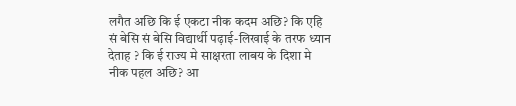लगैत अछि कि ई एकटा नीक कदम अछि? कि एहि सं बेसि सं बेसि विद्यार्थी पढ़ाई-लिखाई के तरफ ध्यान देताह ? कि ई राज्य मे साक्षरता लाबय के दिशा मे नीक पहल अछि? आ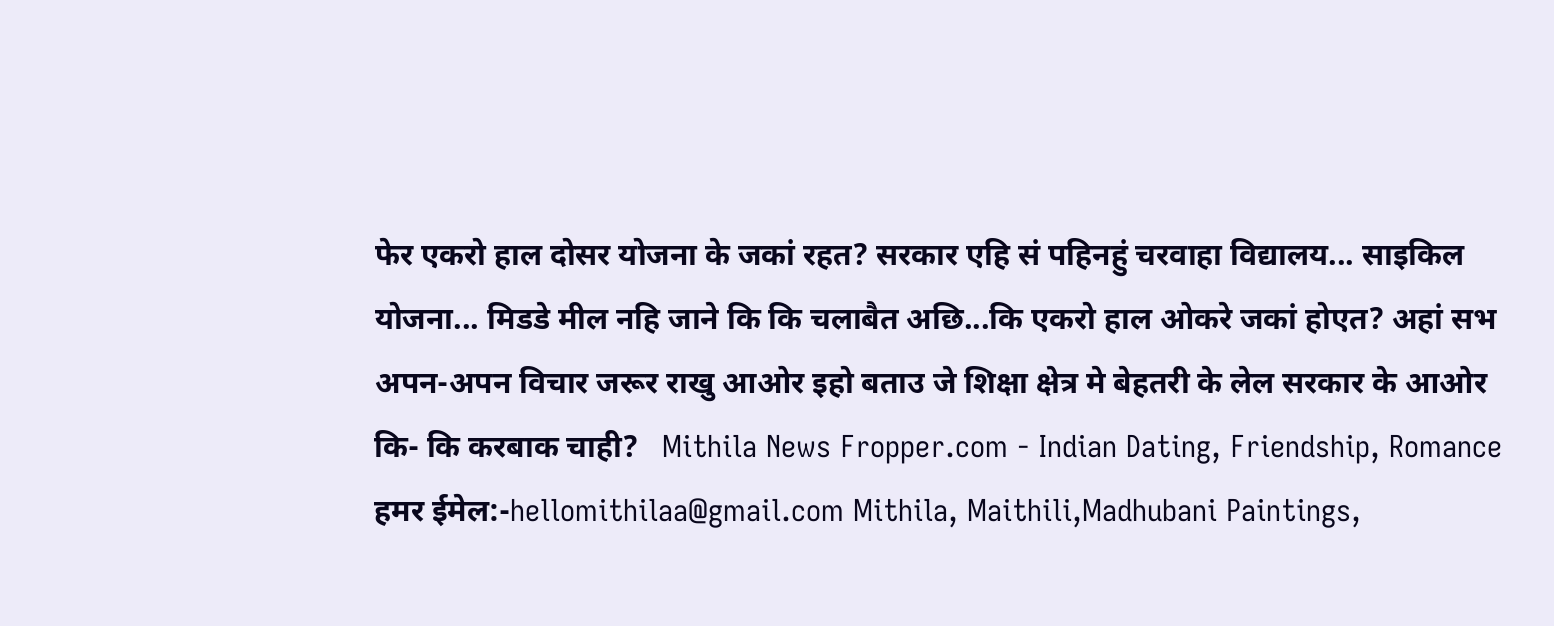फेर एकरो हाल दोसर योजना के जकां रहत? सरकार एहि सं पहिनहुं चरवाहा विद्यालय... साइकिल योजना... मिडडे मील नहि जाने कि कि चलाबैत अछि...कि एकरो हाल ओकरे जकां होएत? अहां सभ अपन-अपन विचार जरूर राखु आओर इहो बताउ जे शिक्षा क्षेत्र मे बेहतरी के लेल सरकार के आओर कि- कि करबाक चाही?   Mithila News Fropper.com - Indian Dating, Friendship, Romance हमर ईमेल:-hellomithilaa@gmail.com Mithila, Maithili,Madhubani Paintings,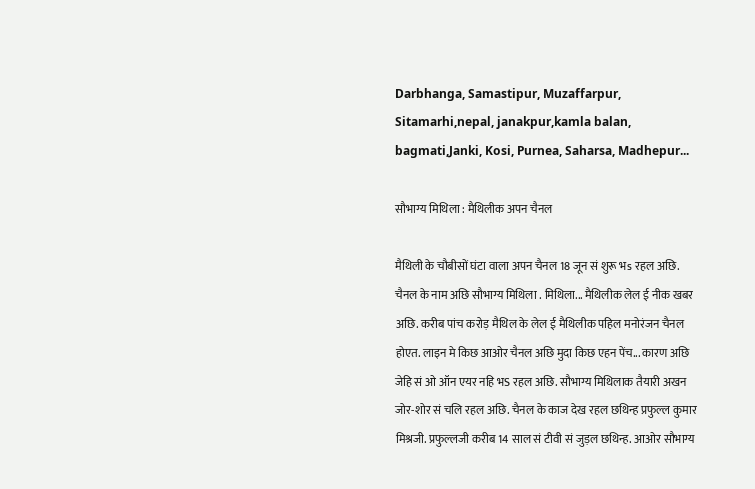Darbhanga, Samastipur, Muzaffarpur, Sitamarhi,nepal, janakpur,kamla balan, bagmati,Janki, Kosi, Purnea, Saharsa, Madhepur...

सौभाग्य मिथिला : मैथिलीक अपन चैनल

मैथिली के चौबीसों घंटा वाला अपन चैनल 18 जून सं शुरू भs रहल अछि. चैनल के नाम अछि सौभाग्य मिथिला . मिथिला... मैथिलीक लेल ई नीक खबर अछि. करीब पांच करोड़ मैथिल के लेल ई मैथिलीक पहिल मनोरंजन चैनल होएत. लाइन मे किछ आओर चैनल अछि मुदा किछ एहन पेंच... कारण अछि जेहि सं ओ ऑन एयर नहि भS रहल अछि. सौभाग्य मिथिलाक तैयारी अखन जोर-शोर सं चलि रहल अछि. चैनल के काज देख रहल छथिन्ह प्रफुल्ल कुमार मिश्रजी. प्रफुल्लजी करीब 14 साल सं टीवी सं जुड़ल छथिन्ह. आओर सौभाग्य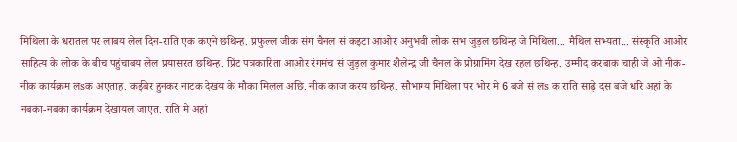मिथिला के धरातल पर लाबय लेल दिन-राति एक कएने छथिन्ह. प्रफुल्ल जीक संग चैनल सं कइटा आओर अनुभवी लोक सभ जुड़ल छथिन्ह जे मिथिला... मैथिल सभ्यता... संस्कृति आओर साहित्य के लोक के बीच पहुंचाबय लेल प्रयासरत छथिन्ह. प्रिंट पत्रकारिता आओर रंगमंच सं जुड़ल कुमार शैलेन्द्र जी चैनल के प्रोग्रामिंग देख रहल छथिन्ह. उम्मीद करबाक चाही जे ओ नीक-नीक कार्यक्रम लsक अएताह. कईबेर हुनकर नाटक देखय के मौका मिलल अछि. नीक काज करय छथिन्ह. सौभाग्य मिथिला पर भोर मे 6 बजे सं लs क राति साढ़े दस बजे धरि अहां के नबका-नबका कार्यक्रम देखायल जाएत. राति मे अहां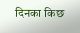दिनका किछ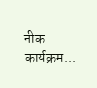नीक कार्यक्रम...